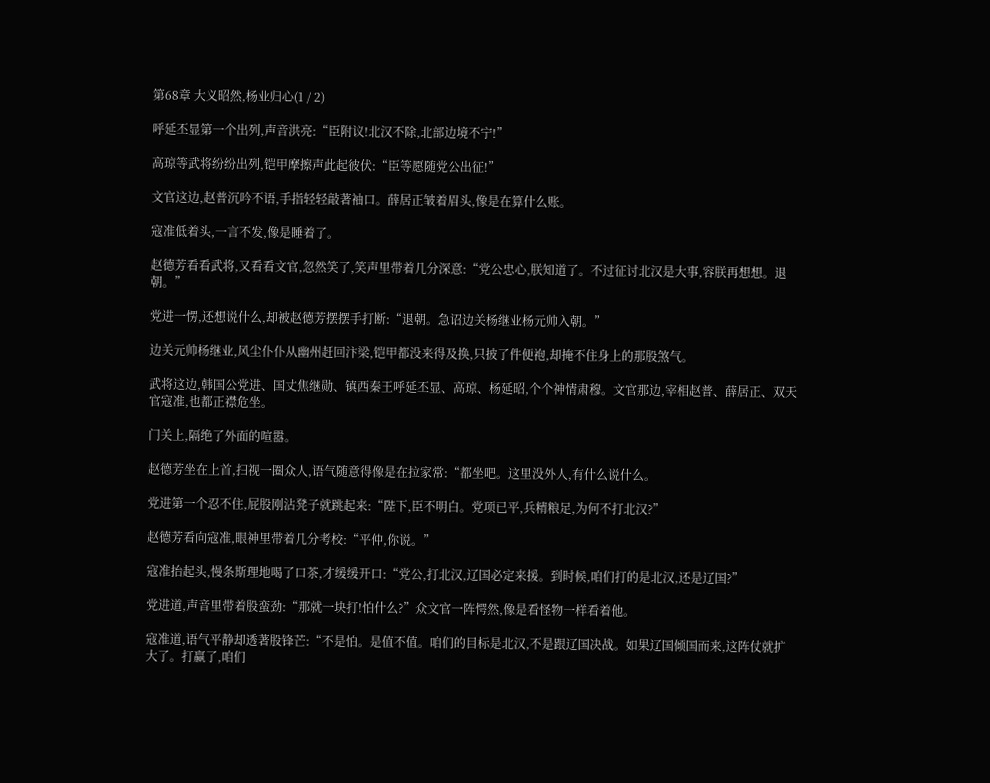第68章 大义昭然,杨业归心(1 / 2)

呼延丕显第一个出列,声音洪亮:“臣附议!北汉不除,北部边境不宁!”

高琼等武将纷纷出列,铠甲摩擦声此起彼伏:“臣等愿随党公出征!”

文官这边,赵普沉吟不语,手指轻轻敲著袖口。薛居正皱着眉头,像是在算什么账。

寇准低着头,一言不发,像是睡着了。

赵德芳看看武将,又看看文官,忽然笑了,笑声里带着几分深意:“党公忠心,朕知道了。不过征讨北汉是大事,容朕再想想。退朝。”

党进一愣,还想说什么,却被赵德芳摆摆手打断:“退朝。急诏边关杨继业杨元帅入朝。”

边关元帅杨继业,风尘仆仆从幽州赶回汴梁,铠甲都没来得及换,只披了件便袍,却掩不住身上的那股煞气。

武将这边,韩国公党进、国丈焦继勋、镇西秦王呼延丕显、高琼、杨延昭,个个神情肃穆。文官那边,宰相赵普、薛居正、双天官寇准,也都正襟危坐。

门关上,隔绝了外面的喧嚣。

赵德芳坐在上首,扫视一圈众人,语气随意得像是在拉家常:“都坐吧。这里没外人,有什么说什么。

党进第一个忍不住,屁股刚沾凳子就跳起来:“陛下,臣不明白。党项已平,兵精粮足,为何不打北汉?”

赵德芳看向寇准,眼神里带着几分考校:“平仲,你说。”

寇准抬起头,慢条斯理地喝了口茶,才缓缓开口:“党公,打北汉,辽国必定来援。到时候,咱们打的是北汉,还是辽国?”

党进道,声音里带着股蛮劲:“那就一块打!怕什么?”众文官一阵愕然,像是看怪物一样看着他。

寇准道,语气平静却透著股锋芒:“不是怕。是值不值。咱们的目标是北汉,不是跟辽国决战。如果辽国倾国而来,这阵仗就扩大了。打赢了,咱们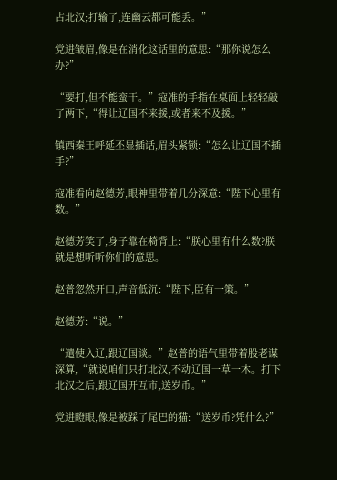占北汉;打输了,连幽云都可能丢。”

党进皱眉,像是在消化这话里的意思:“那你说怎么办?”

“要打,但不能蛮干。”寇准的手指在桌面上轻轻敲了两下,“得让辽国不来援,或者来不及援。”

镇西秦王呼延丕显插话,眉头紧锁:“怎么让辽国不插手?”

寇准看向赵德芳,眼神里带着几分深意:“陛下心里有数。”

赵德芳笑了,身子靠在椅背上:“朕心里有什么数?朕就是想听听你们的意思。

赵普忽然开口,声音低沉:“陛下,臣有一策。”

赵德芳:“说。”

“遣使入辽,跟辽国谈。”赵普的语气里带着股老谋深算,“就说咱们只打北汉,不动辽国一草一木。打下北汉之后,跟辽国开互市,送岁币。”

党进瞪眼,像是被踩了尾巴的猫:“送岁币?凭什么?”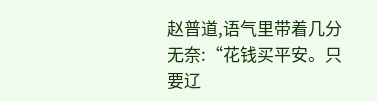赵普道,语气里带着几分无奈:“花钱买平安。只要辽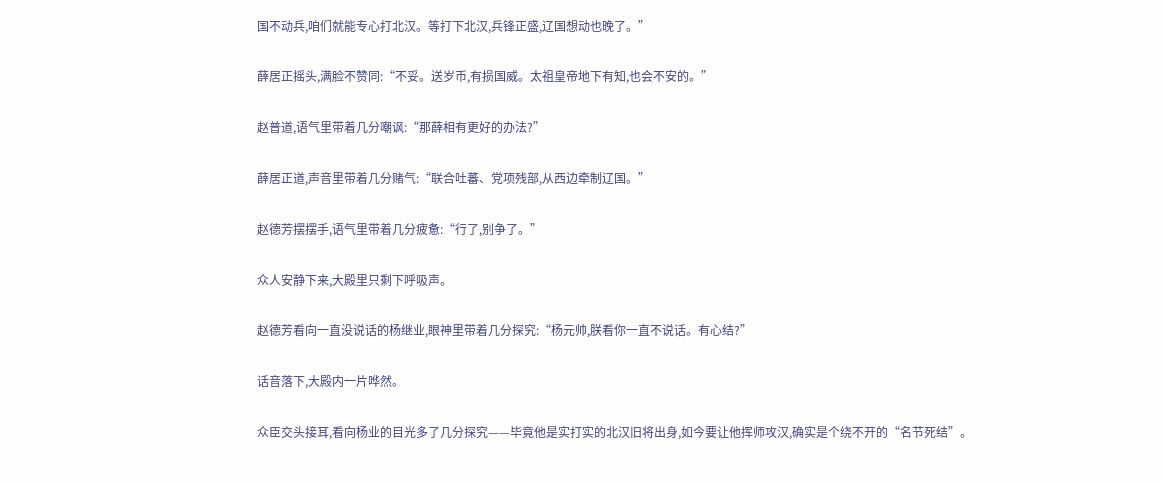国不动兵,咱们就能专心打北汉。等打下北汉,兵锋正盛,辽国想动也晚了。”

薛居正摇头,满脸不赞同:“不妥。送岁币,有损国威。太祖皇帝地下有知,也会不安的。”

赵普道,语气里带着几分嘲讽:“那薛相有更好的办法?”

薛居正道,声音里带着几分赌气:“联合吐蕃、党项残部,从西边牵制辽国。”

赵德芳摆摆手,语气里带着几分疲惫:“行了,别争了。”

众人安静下来,大殿里只剩下呼吸声。

赵德芳看向一直没说话的杨继业,眼神里带着几分探究:“杨元帅,朕看你一直不说话。有心结?”

话音落下,大殿内一片哗然。

众臣交头接耳,看向杨业的目光多了几分探究——毕竟他是实打实的北汉旧将出身,如今要让他挥师攻汉,确实是个绕不开的“名节死结”。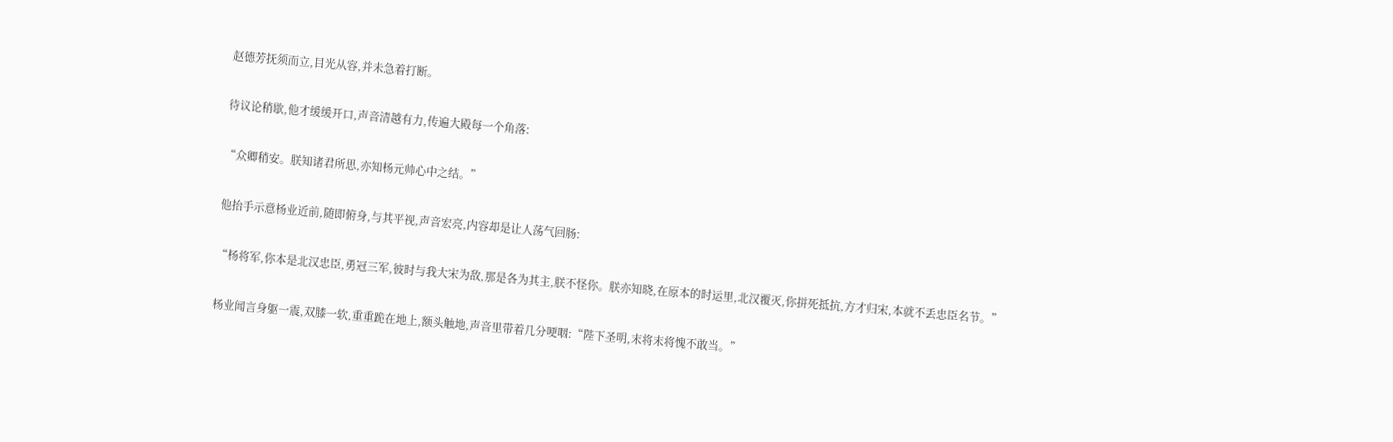赵德芳抚须而立,目光从容,并未急着打断。

待议论稍歇,他才缓缓开口,声音清越有力,传遍大殿每一个角落:

“众卿稍安。朕知诸君所思,亦知杨元帅心中之结。”

他抬手示意杨业近前,随即俯身,与其平视,声音宏亮,内容却是让人荡气回肠:

“杨将军,你本是北汉忠臣,勇冠三军,彼时与我大宋为敌,那是各为其主,朕不怪你。朕亦知晓,在原本的时运里,北汉覆灭,你拼死抵抗,方才归宋,本就不丢忠臣名节。”

杨业闻言身躯一震,双膝一软,重重跪在地上,额头触地,声音里带着几分哽咽:“陛下圣明,末将末将愧不敢当。”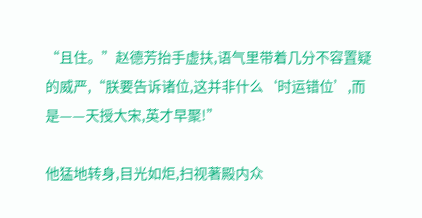“且住。”赵德芳抬手虚扶,语气里带着几分不容置疑的威严,“朕要告诉诸位,这并非什么‘时运错位’,而是——天授大宋,英才早聚!”

他猛地转身,目光如炬,扫视著殿内众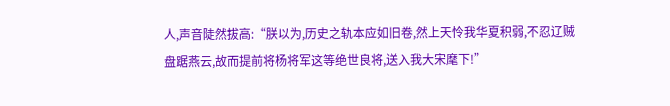人,声音陡然拔高:“朕以为,历史之轨本应如旧卷,然上天怜我华夏积弱,不忍辽贼盘踞燕云,故而提前将杨将军这等绝世良将,送入我大宋麾下!”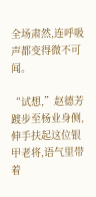全场肃然,连呼吸声都变得微不可闻。

“试想,”赵德芳踱步至杨业身侧,伸手扶起这位银甲老将,语气里带着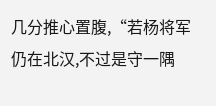几分推心置腹,“若杨将军仍在北汉,不过是守一隅